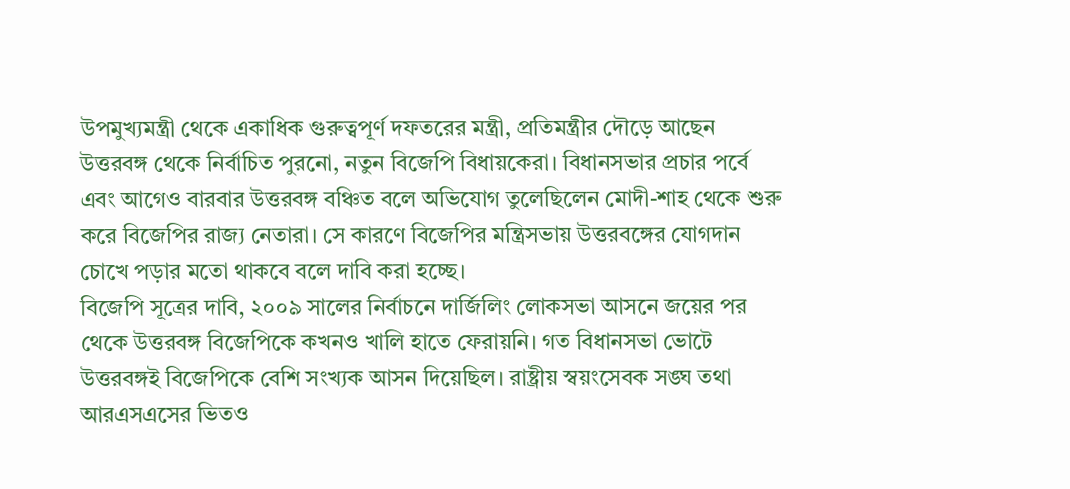উপমুখ্যমন্ত্রী থেকে একাধিক গুরুত্বপূর্ণ দফতরের মন্ত্রী, প্রতিমন্ত্রীর দৌড়ে আছেন উত্তরবঙ্গ থেকে নির্বাচিত পুরনো, নতুন বিজেপি বিধায়কেরা। বিধানসভার প্রচার পর্বে এবং আগেও বারবার উত্তরবঙ্গ বঞ্চিত বলে অভিযোগ তুলেছিলেন মোদী-শাহ থেকে শুরু করে বিজেপির রাজ্য নেতারা। সে কারণে বিজেপির মন্ত্রিসভায় উত্তরবঙ্গের যোগদান চোখে পড়ার মতো থাকবে বলে দাবি করা হচ্ছে।
বিজেপি সূত্রের দাবি, ২০০৯ সালের নির্বাচনে দার্জিলিং লোকসভা আসনে জয়ের পর থেকে উত্তরবঙ্গ বিজেপিকে কখনও খালি হাতে ফেরায়নি। গত বিধানসভা ভোটে উত্তরবঙ্গই বিজেপিকে বেশি সংখ্যক আসন দিয়েছিল। রাষ্ট্রীয় স্বয়ংসেবক সঙ্ঘ তথা আরএসএসের ভিতও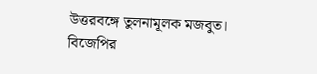উত্তরবঙ্গে তুলনামূলক মজবুত। বিজেপির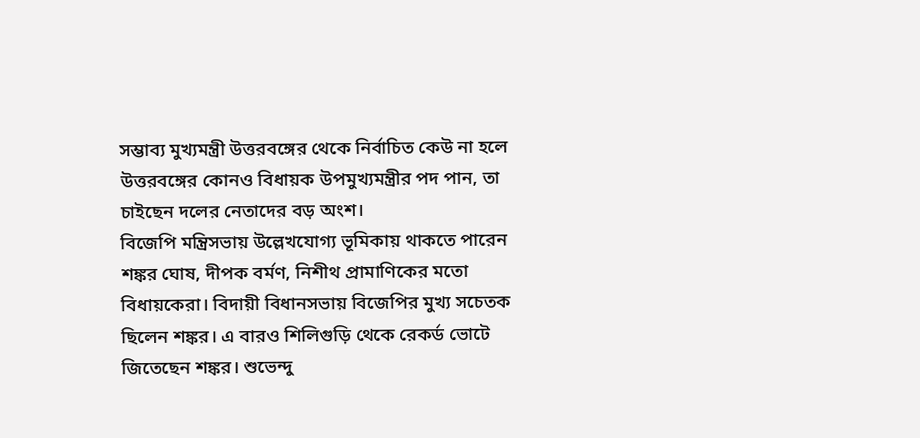সম্ভাব্য মুখ্যমন্ত্রী উত্তরবঙ্গের থেকে নির্বাচিত কেউ না হলে উত্তরবঙ্গের কোনও বিধায়ক উপমুখ্যমন্ত্রীর পদ পান, তা চাইছেন দলের নেতাদের বড় অংশ।
বিজেপি মন্ত্রিসভায় উল্লেখযোগ্য ভূমিকায় থাকতে পারেন শঙ্কর ঘোষ, দীপক বর্মণ, নিশীথ প্রামাণিকের মতো বিধায়কেরা। বিদায়ী বিধানসভায় বিজেপির মুখ্য সচেতক ছিলেন শঙ্কর। এ বারও শিলিগুড়ি থেকে রেকর্ড ভোটে জিতেছেন শঙ্কর। শুভেন্দু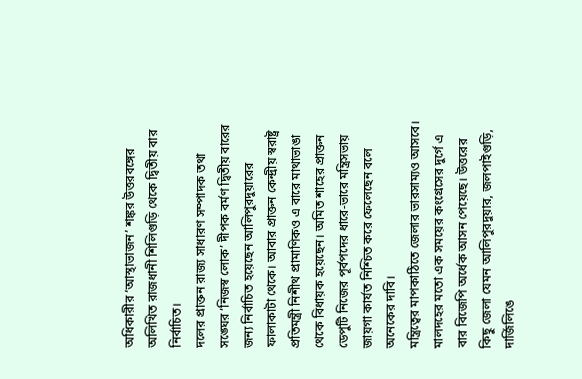অধিকারীর ‘আস্থাভাজন’ শঙ্কর উত্তরবঙ্গের অলিখিত রাজধানী শিলিগুড়ি থেকে দ্বিতীয় বার নির্বাচিত।
দলের প্রাক্তন রাজ্য সাধারণ সম্পাদক তথা সঙ্ঘের ‘নিজস্ব লোক’ দীপক বর্মণ দ্বিতীয় বারের জন্য নির্বাচিত হয়েছেন আলিপুরদুয়ারের ফালাকাটা থেকে। আবার প্রাক্তন কেন্দ্রীয় স্বরাষ্ট্র প্রতিমন্ত্রী নিশীথ প্রামাণিকও এ বারে মাথাভাঙা থেকে বিধায়ক হয়েছেন। অমিত শাহের প্রাক্তন ডেপুটি নিজের পূর্বপদের ধারে-ভারে মন্ত্রিসভায় জায়গা কার্যত নিশ্চিত করে ফেলেছেন বলে অনেকের দাবি।
মন্ত্রিত্বের মাপকাঠিতে জেলার ভারসাম্যও আসবে। মালদহের মতো এক সময়ের কংগ্রেসের দুর্গে এ বার বিজেপি অর্ধেক আসন পেয়েছে। উত্তরের কিছু জেলা যেমন আলিপুরদুয়ার, জলপাইগুড়ি, দার্জিলিঙে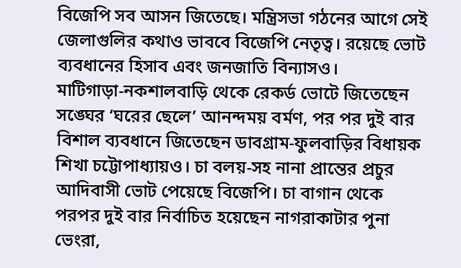বিজেপি সব আসন জিতেছে। মন্ত্রিসভা গঠনের আগে সেই জেলাগুলির কথাও ভাববে বিজেপি নেতৃত্ব। রয়েছে ভোট ব্যবধানের হিসাব এবং জনজাতি বিন্যাসও।
মাটিগাড়া-নকশালবাড়ি থেকে রেকর্ড ভোটে জিতেছেন সঙ্ঘের ‘ঘরের ছেলে’ আনন্দময় বর্মণ, পর পর দুই বার বিশাল ব্যবধানে জিতেছেন ডাবগ্রাম-ফুলবাড়ির বিধায়ক শিখা চট্টোপাধ্যায়ও। চা বলয়-সহ নানা প্রান্তের প্রচুর আদিবাসী ভোট পেয়েছে বিজেপি। চা বাগান থেকে পরপর দুই বার নির্বাচিত হয়েছেন নাগরাকাটার পুনা ভেংরা,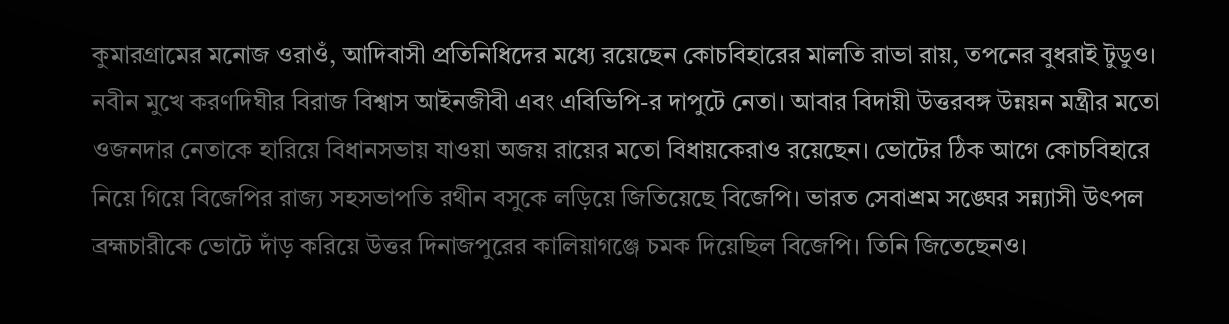কুমারগ্রামের মনোজ ওরাওঁ, আদিবাসী প্রতিনিধিদের মধ্যে রয়েছেন কোচবিহারের মালতি রাভা রায়, তপনের বুধরাই টুডুও।
নবীন মুখে করণদিঘীর বিরাজ বিশ্বাস আইনজীবী এবং এবিভিপি-র দাপুটে নেতা। আবার বিদায়ী উত্তরবঙ্গ উন্নয়ন মন্ত্রীর মতো ওজনদার নেতাকে হারিয়ে বিধানসভায় যাওয়া অজয় রায়ের মতো বিধায়কেরাও রয়েছেন। ভোটের ঠিক আগে কোচবিহারে নিয়ে গিয়ে বিজেপির রাজ্য সহসভাপতি রথীন বসুকে লড়িয়ে জিতিয়েছে বিজেপি। ভারত সেবাশ্রম সঙ্ঘের সন্ন্যাসী উৎপল ব্রহ্মচারীকে ভোটে দাঁড় করিয়ে উত্তর দিনাজপুরের কালিয়াগঞ্জে চমক দিয়েছিল বিজেপি। তিনি জিতেছেনও।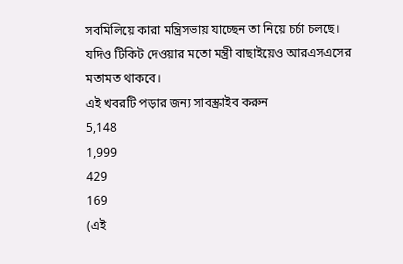সবমিলিয়ে কারা মন্ত্রিসভায় যাচ্ছেন তা নিয়ে চর্চা চলছে। যদিও টিকিট দেওয়ার মতো মন্ত্রী বাছাইয়েও আরএসএসের মতামত থাকবে।
এই খবরটি পড়ার জন্য সাবস্ক্রাইব করুন
5,148
1,999
429
169
(এই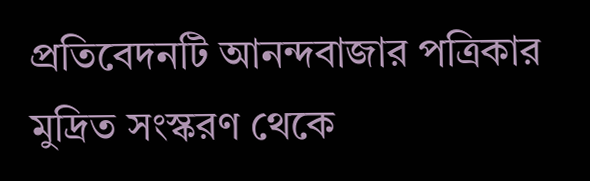প্রতিবেদনটি আনন্দবাজার পত্রিকার মুদ্রিত সংস্করণ থেকে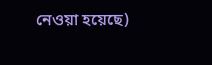নেওয়া হয়েছে)